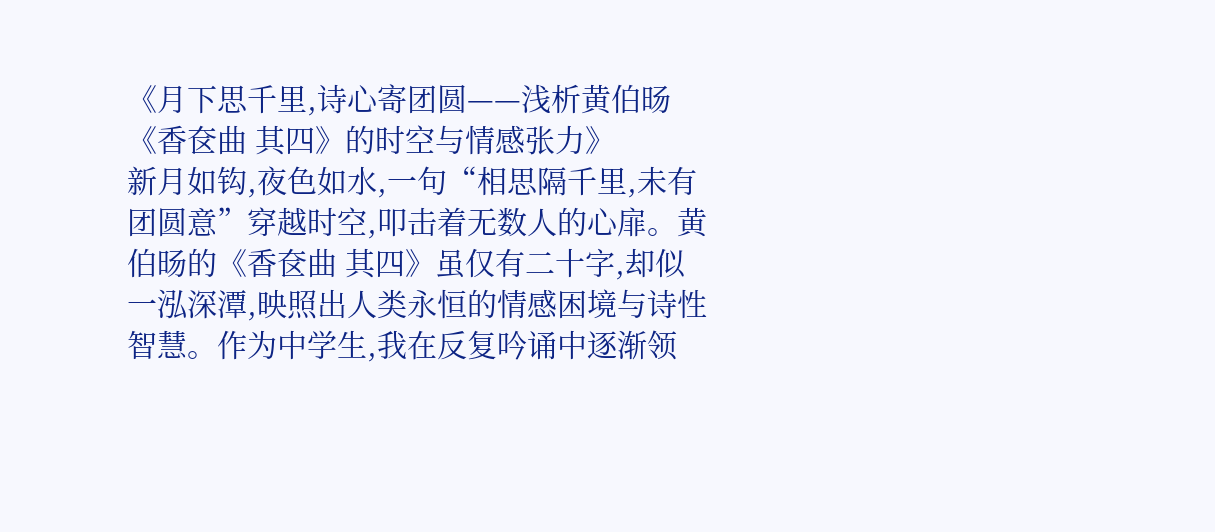《月下思千里,诗心寄团圆——浅析黄伯旸《香奁曲 其四》的时空与情感张力》
新月如钩,夜色如水,一句“相思隔千里,未有团圆意”穿越时空,叩击着无数人的心扉。黄伯旸的《香奁曲 其四》虽仅有二十字,却似一泓深潭,映照出人类永恒的情感困境与诗性智慧。作为中学生,我在反复吟诵中逐渐领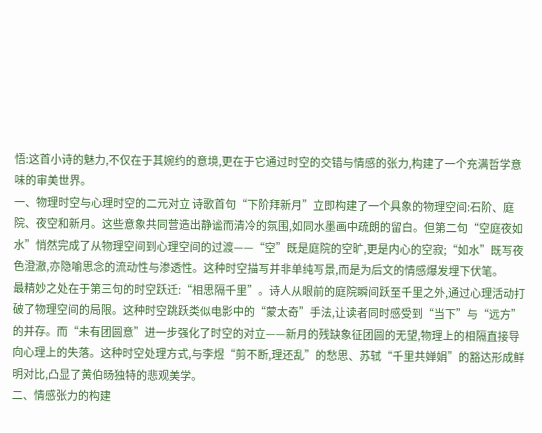悟:这首小诗的魅力,不仅在于其婉约的意境,更在于它通过时空的交错与情感的张力,构建了一个充满哲学意味的审美世界。
一、物理时空与心理时空的二元对立 诗歌首句“下阶拜新月”立即构建了一个具象的物理空间:石阶、庭院、夜空和新月。这些意象共同营造出静谧而清冷的氛围,如同水墨画中疏朗的留白。但第二句“空庭夜如水”悄然完成了从物理空间到心理空间的过渡——“空”既是庭院的空旷,更是内心的空寂;“如水”既写夜色澄澈,亦隐喻思念的流动性与渗透性。这种时空描写并非单纯写景,而是为后文的情感爆发埋下伏笔。
最精妙之处在于第三句的时空跃迁:“相思隔千里”。诗人从眼前的庭院瞬间跃至千里之外,通过心理活动打破了物理空间的局限。这种时空跳跃类似电影中的“蒙太奇”手法,让读者同时感受到“当下”与“远方”的并存。而“未有团圆意”进一步强化了时空的对立——新月的残缺象征团圆的无望,物理上的相隔直接导向心理上的失落。这种时空处理方式,与李煜“剪不断,理还乱”的愁思、苏轼“千里共婵娟”的豁达形成鲜明对比,凸显了黄伯旸独特的悲观美学。
二、情感张力的构建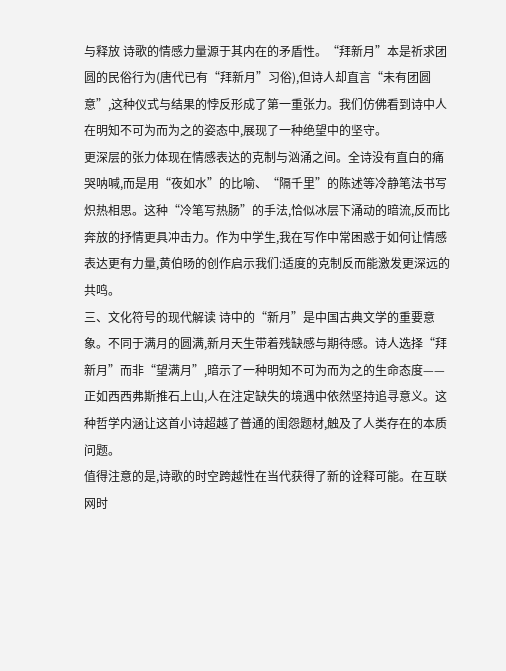与释放 诗歌的情感力量源于其内在的矛盾性。“拜新月”本是祈求团圆的民俗行为(唐代已有“拜新月”习俗),但诗人却直言“未有团圆意”,这种仪式与结果的悖反形成了第一重张力。我们仿佛看到诗中人在明知不可为而为之的姿态中,展现了一种绝望中的坚守。
更深层的张力体现在情感表达的克制与汹涌之间。全诗没有直白的痛哭呐喊,而是用“夜如水”的比喻、“隔千里”的陈述等冷静笔法书写炽热相思。这种“冷笔写热肠”的手法,恰似冰层下涌动的暗流,反而比奔放的抒情更具冲击力。作为中学生,我在写作中常困惑于如何让情感表达更有力量,黄伯旸的创作启示我们:适度的克制反而能激发更深远的共鸣。
三、文化符号的现代解读 诗中的“新月”是中国古典文学的重要意象。不同于满月的圆满,新月天生带着残缺感与期待感。诗人选择“拜新月”而非“望满月”,暗示了一种明知不可为而为之的生命态度——正如西西弗斯推石上山,人在注定缺失的境遇中依然坚持追寻意义。这种哲学内涵让这首小诗超越了普通的闺怨题材,触及了人类存在的本质问题。
值得注意的是,诗歌的时空跨越性在当代获得了新的诠释可能。在互联网时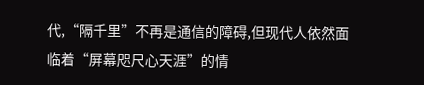代,“隔千里”不再是通信的障碍,但现代人依然面临着“屏幕咫尺心天涯”的情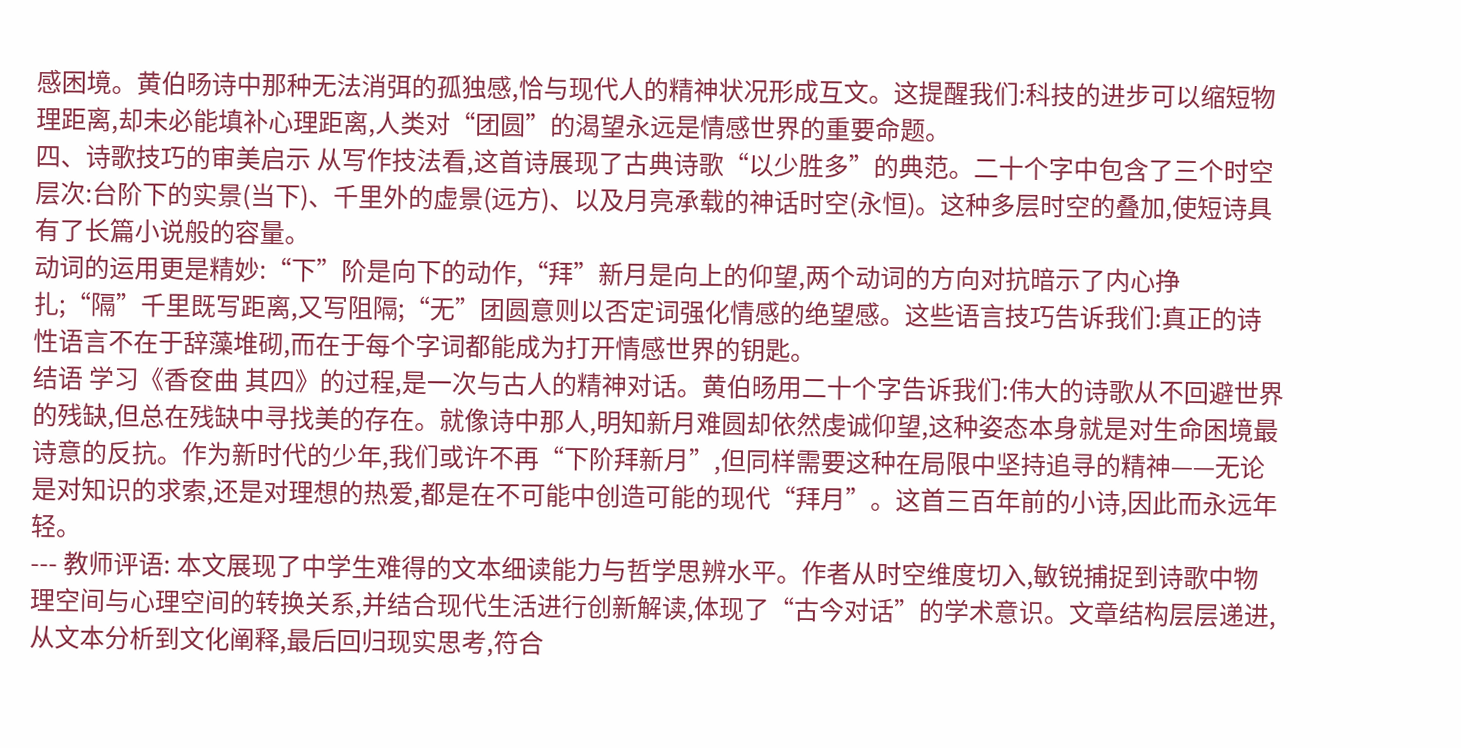感困境。黄伯旸诗中那种无法消弭的孤独感,恰与现代人的精神状况形成互文。这提醒我们:科技的进步可以缩短物理距离,却未必能填补心理距离,人类对“团圆”的渴望永远是情感世界的重要命题。
四、诗歌技巧的审美启示 从写作技法看,这首诗展现了古典诗歌“以少胜多”的典范。二十个字中包含了三个时空层次:台阶下的实景(当下)、千里外的虚景(远方)、以及月亮承载的神话时空(永恒)。这种多层时空的叠加,使短诗具有了长篇小说般的容量。
动词的运用更是精妙:“下”阶是向下的动作,“拜”新月是向上的仰望,两个动词的方向对抗暗示了内心挣扎;“隔”千里既写距离,又写阻隔;“无”团圆意则以否定词强化情感的绝望感。这些语言技巧告诉我们:真正的诗性语言不在于辞藻堆砌,而在于每个字词都能成为打开情感世界的钥匙。
结语 学习《香奁曲 其四》的过程,是一次与古人的精神对话。黄伯旸用二十个字告诉我们:伟大的诗歌从不回避世界的残缺,但总在残缺中寻找美的存在。就像诗中那人,明知新月难圆却依然虔诚仰望,这种姿态本身就是对生命困境最诗意的反抗。作为新时代的少年,我们或许不再“下阶拜新月”,但同样需要这种在局限中坚持追寻的精神——无论是对知识的求索,还是对理想的热爱,都是在不可能中创造可能的现代“拜月”。这首三百年前的小诗,因此而永远年轻。
--- 教师评语: 本文展现了中学生难得的文本细读能力与哲学思辨水平。作者从时空维度切入,敏锐捕捉到诗歌中物理空间与心理空间的转换关系,并结合现代生活进行创新解读,体现了“古今对话”的学术意识。文章结构层层递进,从文本分析到文化阐释,最后回归现实思考,符合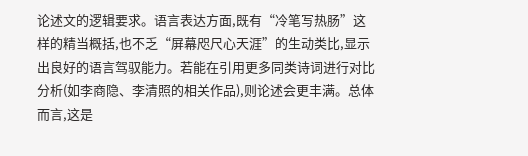论述文的逻辑要求。语言表达方面,既有“冷笔写热肠”这样的精当概括,也不乏“屏幕咫尺心天涯”的生动类比,显示出良好的语言驾驭能力。若能在引用更多同类诗词进行对比分析(如李商隐、李清照的相关作品),则论述会更丰满。总体而言,这是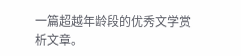一篇超越年龄段的优秀文学赏析文章。